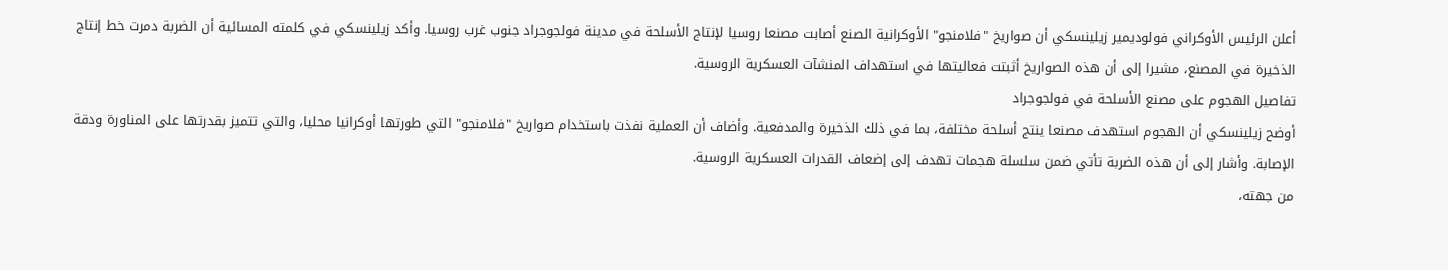أعلن الرئيس الأوكراني فولوديمير زيلينسكي أن صواريخ "فلامنجو" الأوكرانية الصنع أصابت مصنعا روسيا لإنتاج الأسلحة في مدينة فولجوجراد جنوب غرب روسيا. وأكد زيلينسكي في كلمته المسائية أن الضربة دمرت خط إنتاج الذخيرة في المصنع، مشيرا إلى أن هذه الصواريخ أثبتت فعاليتها في استهداف المنشآت العسكرية الروسية.
تفاصيل الهجوم على مصنع الأسلحة في فولجوجراد
أوضح زيلينسكي أن الهجوم استهدف مصنعا ينتج أسلحة مختلفة، بما في ذلك الذخيرة والمدفعية. وأضاف أن العملية نفذت باستخدام صواريخ "فلامنجو" التي طورتها أوكرانيا محليا، والتي تتميز بقدرتها على المناورة ودقة الإصابة. وأشار إلى أن هذه الضربة تأتي ضمن سلسلة هجمات تهدف إلى إضعاف القدرات العسكرية الروسية.
من جهته،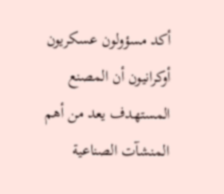أكد مسؤولون عسكريون أوكرانيون أن المصنع المستهدف يعد من أهم المنشآت الصناعية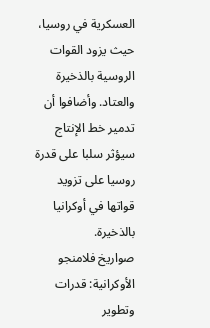العسكرية في روسيا، حيث يزود القوات الروسية بالذخيرة والعتاد. وأضافوا أن تدمير خط الإنتاج سيؤثر سلبا على قدرة روسيا على تزويد قواتها في أوكرانيا بالذخيرة.
صواريخ فلامنجو الأوكرانية: قدرات وتطوير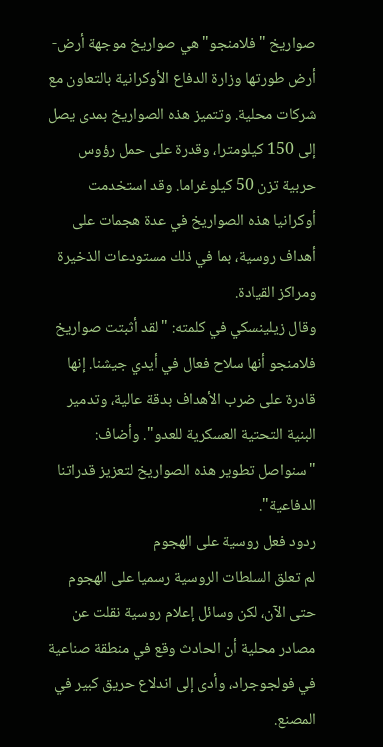صواريخ "فلامنجو" هي صواريخ موجهة أرض-أرض طورتها وزارة الدفاع الأوكرانية بالتعاون مع شركات محلية. وتتميز هذه الصواريخ بمدى يصل إلى 150 كيلومترا، وقدرة على حمل رؤوس حربية تزن 50 كيلوغراما. وقد استخدمت أوكرانيا هذه الصواريخ في عدة هجمات على أهداف روسية، بما في ذلك مستودعات الذخيرة ومراكز القيادة.
وقال زيلينسكي في كلمته: "لقد أثبتت صواريخ فلامنجو أنها سلاح فعال في أيدي جيشنا. إنها قادرة على ضرب الأهداف بدقة عالية، وتدمير البنية التحتية العسكرية للعدو". وأضاف: "سنواصل تطوير هذه الصواريخ لتعزيز قدراتنا الدفاعية".
ردود فعل روسية على الهجوم
لم تعلق السلطات الروسية رسميا على الهجوم حتى الآن، لكن وسائل إعلام روسية نقلت عن مصادر محلية أن الحادث وقع في منطقة صناعية في فولجوجراد، وأدى إلى اندلاع حريق كبير في المصنع.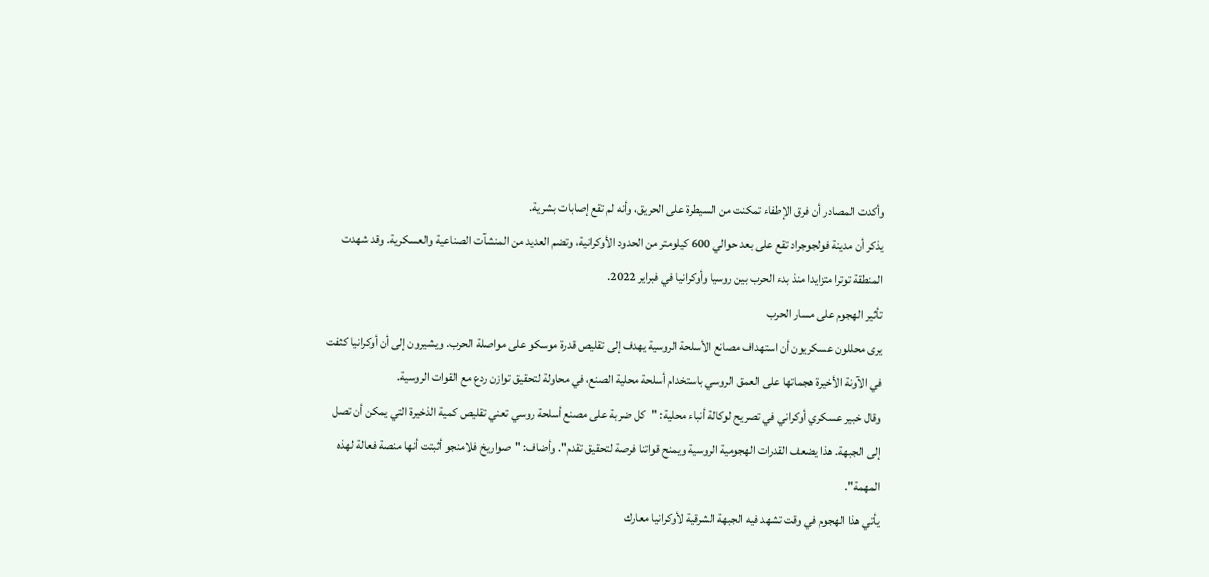وأكدت المصادر أن فرق الإطفاء تمكنت من السيطرة على الحريق، وأنه لم تقع إصابات بشرية.
يذكر أن مدينة فولجوجراد تقع على بعد حوالي 600 كيلومتر من الحدود الأوكرانية، وتضم العديد من المنشآت الصناعية والعسكرية. وقد شهدت المنطقة توترا متزايدا منذ بدء الحرب بين روسيا وأوكرانيا في فبراير 2022.
تأثير الهجوم على مسار الحرب
يرى محللون عسكريون أن استهداف مصانع الأسلحة الروسية يهدف إلى تقليص قدرة موسكو على مواصلة الحرب. ويشيرون إلى أن أوكرانيا كثفت في الآونة الأخيرة هجماتها على العمق الروسي باستخدام أسلحة محلية الصنع، في محاولة لتحقيق توازن ردع مع القوات الروسية.
وقال خبير عسكري أوكراني في تصريح لوكالة أنباء محلية: "كل ضربة على مصنع أسلحة روسي تعني تقليص كمية الذخيرة التي يمكن أن تصل إلى الجبهة. هذا يضعف القدرات الهجومية الروسية ويمنح قواتنا فرصة لتحقيق تقدم". وأضاف: "صواريخ فلامنجو أثبتت أنها منصة فعالة لهذه المهمة".
يأتي هذا الهجوم في وقت تشهد فيه الجبهة الشرقية لأوكرانيا معارك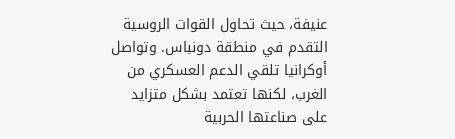عنيفة، حيث تحاول القوات الروسية التقدم في منطقة دونباس. وتواصل أوكرانيا تلقي الدعم العسكري من الغرب، لكنها تعتمد بشكل متزايد على صناعتها الحربية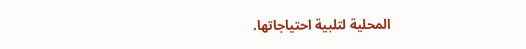المحلية لتلبية احتياجاتها.